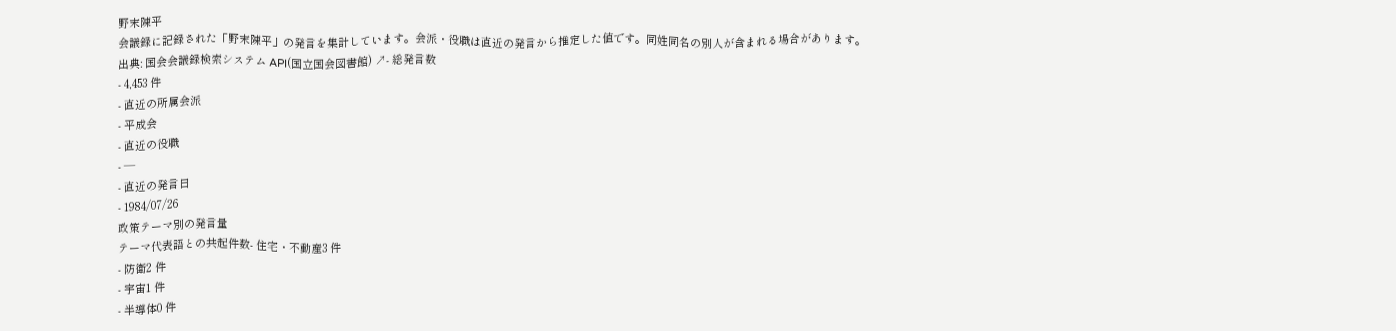野末陳平
会議録に記録された「野末陳平」の発言を集計しています。会派・役職は直近の発言から推定した値です。同姓同名の別人が含まれる場合があります。
出典: 国会会議録検索システム API(国立国会図書館) ↗- 総発言数
- 4,453 件
- 直近の所属会派
- 平成会
- 直近の役職
- —
- 直近の発言日
- 1984/07/26
政策テーマ別の発言量
テーマ代表語との共起件数- 住宅・不動産3 件
- 防衛2 件
- 宇宙1 件
- 半導体0 件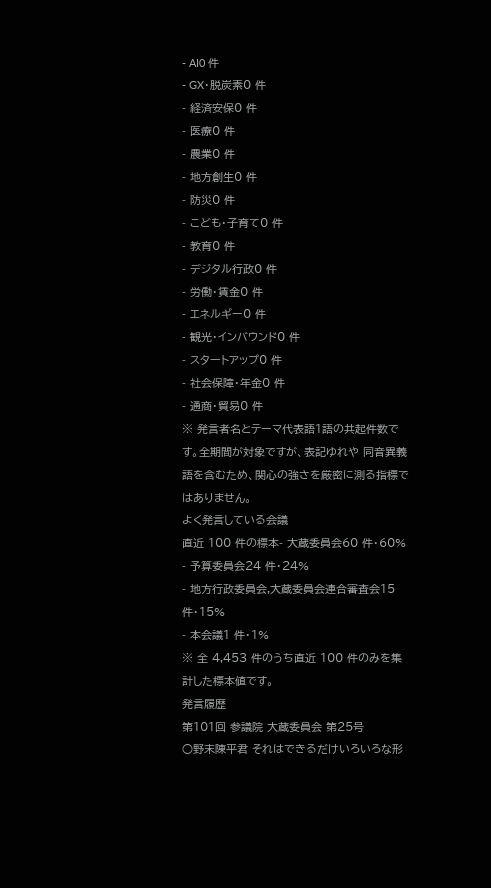- AI0 件
- GX・脱炭素0 件
- 経済安保0 件
- 医療0 件
- 農業0 件
- 地方創生0 件
- 防災0 件
- こども・子育て0 件
- 教育0 件
- デジタル行政0 件
- 労働・賃金0 件
- エネルギー0 件
- 観光・インバウンド0 件
- スタートアップ0 件
- 社会保障・年金0 件
- 通商・貿易0 件
※ 発言者名とテーマ代表語1語の共起件数です。全期間が対象ですが、表記ゆれや 同音異義語を含むため、関心の強さを厳密に測る指標ではありません。
よく発言している会議
直近 100 件の標本- 大蔵委員会60 件・60%
- 予算委員会24 件・24%
- 地方行政委員会,大蔵委員会連合審査会15 件・15%
- 本会議1 件・1%
※ 全 4,453 件のうち直近 100 件のみを集計した標本値です。
発言履歴
第101回 参議院 大蔵委員会 第25号
○野末陳平君 それはできるだけいろいろな形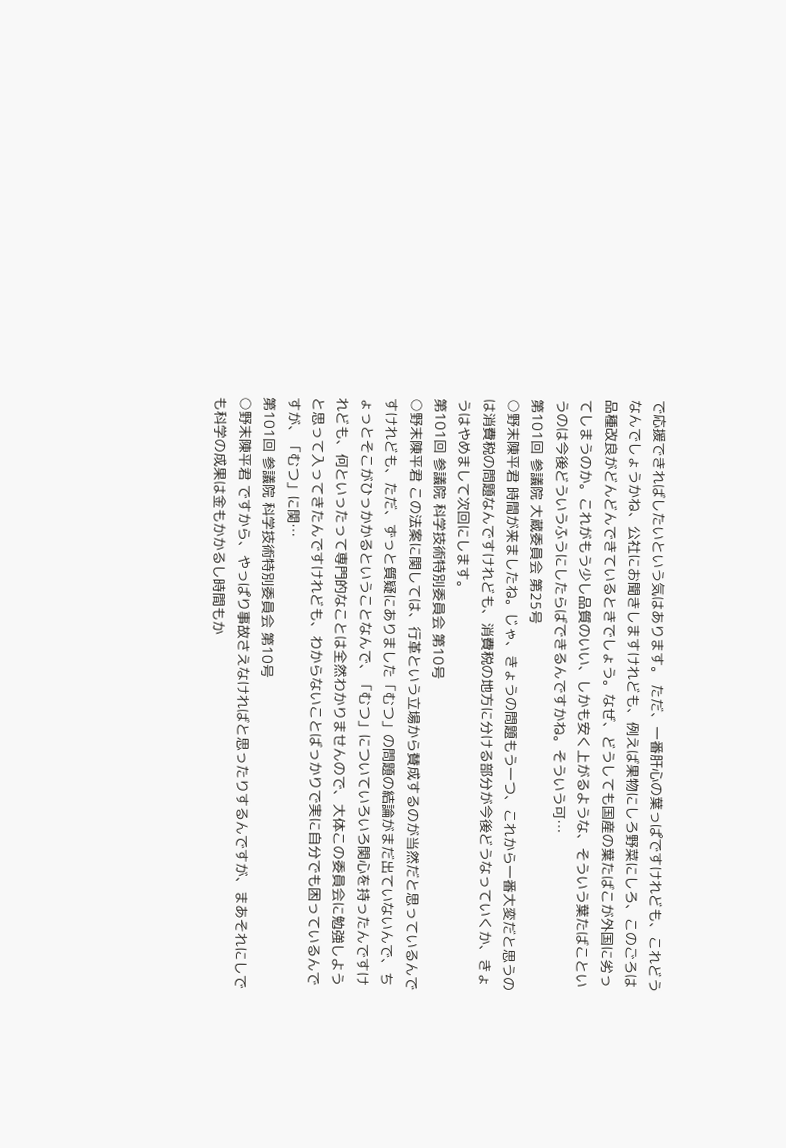で応援できればしたいという気はあります。 ただ、一番肝心の葉っぱですけれども、これどうなんでしょうかね、公社にお聞きしますけれども、例えば果物にしろ野菜にしろ、このごろは品種改良がどんどんできているときでしょう。なぜ、どうしても国産の葉たばこが外国に劣ってしまうのか。これがもう少し品質のいい、しかも安く上がるような、そういう葉たばこというのは今後どういうふうにしたらばできるんですかね。そういう可…
第101回 参議院 大蔵委員会 第25号
○野末陳平君 時間が来ましたね。じゃ、きょうの問題もう一つ、これから一番大変だと思うのは消費税の問題なんですけれども、消費税の地方に分ける部分が今後どうなっていくか、きょうはやめまして次回にします。
第101回 参議院 科学技術特別委員会 第10号
○野末陳平君 この法案に関しては、行革という立場から賛成するのが当然だと思っているんですけれども、ただ、ずっと質疑にありました「むつ」の問題の結論がまだ出ていないんで、ちょっとそこがひっかかるということなんで、「むつ」についていろいろ関心を持ったんですけれども、何といったって専門的なことは全然わかりませんので、大体この委員会に勉強しようと思って入ってきたんですけれども、わからないことばっかりで実に自分でも困っているんですが、「むつ」に関…
第101回 参議院 科学技術特別委員会 第10号
○野末陳平君 ですから、やっぱり事故さえなければと思ったりするんですが、まあそれにしでも科学の成果は金もかかるし時間もか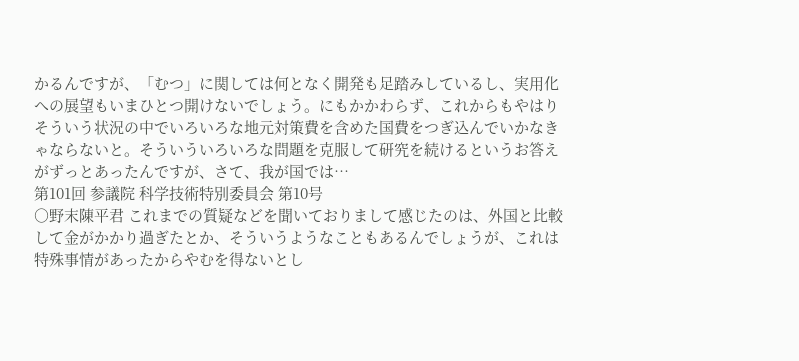かるんですが、「むつ」に関しては何となく開発も足踏みしているし、実用化への展望もいまひとつ開けないでしょう。にもかかわらず、これからもやはりそういう状況の中でいろいろな地元対策費を含めた国費をつぎ込んでいかなきゃならないと。そういういろいろな問題を克服して研究を続けるというお答えがずっとあったんですが、さて、我が国では…
第101回 参議院 科学技術特別委員会 第10号
○野末陳平君 これまでの質疑などを聞いておりまして感じたのは、外国と比較して金がかかり過ぎたとか、そういうようなこともあるんでしょうが、これは特殊事情があったからやむを得ないとし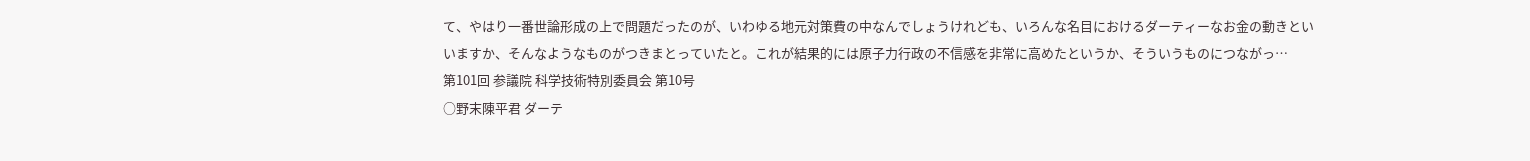て、やはり一番世論形成の上で問題だったのが、いわゆる地元対策費の中なんでしょうけれども、いろんな名目におけるダーティーなお金の動きといいますか、そんなようなものがつきまとっていたと。これが結果的には原子力行政の不信感を非常に高めたというか、そういうものにつながっ…
第101回 参議院 科学技術特別委員会 第10号
○野末陳平君 ダーテ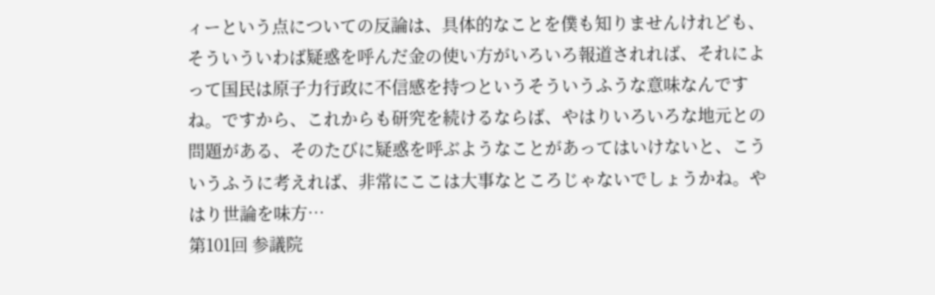ィーという点についての反論は、具体的なことを僕も知りませんけれども、そういういわば疑惑を呼んだ金の使い方がいろいろ報道されれば、それによって国民は原子力行政に不信感を持つというそういうふうな意味なんですね。ですから、これからも研究を続けるならば、やはりいろいろな地元との問題がある、そのたびに疑惑を呼ぶようなことがあってはいけないと、こういうふうに考えれば、非常にここは大事なところじゃないでしょうかね。やはり世論を味方…
第101回 参議院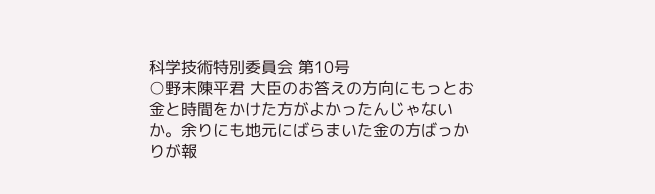科学技術特別委員会 第10号
○野末陳平君 大臣のお答えの方向にもっとお金と時間をかけた方がよかったんじゃないか。余りにも地元にばらまいた金の方ばっかりが報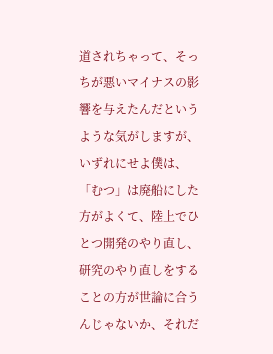道されちゃって、そっちが悪いマイナスの影響を与えたんだというような気がしますが、いずれにせよ僕は、「むつ」は廃船にした方がよくて、陸上でひとつ開発のやり直し、研究のやり直しをすることの方が世論に合うんじゃないか、それだ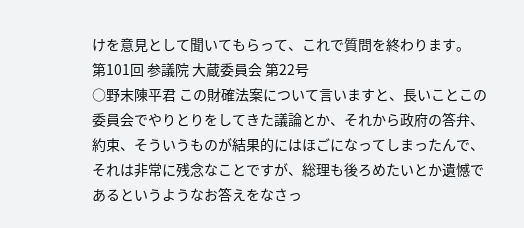けを意見として聞いてもらって、これで質問を終わります。
第101回 参議院 大蔵委員会 第22号
○野末陳平君 この財確法案について言いますと、長いことこの委員会でやりとりをしてきた議論とか、それから政府の答弁、約束、そういうものが結果的にはほごになってしまったんで、それは非常に残念なことですが、総理も後ろめたいとか遺憾であるというようなお答えをなさっ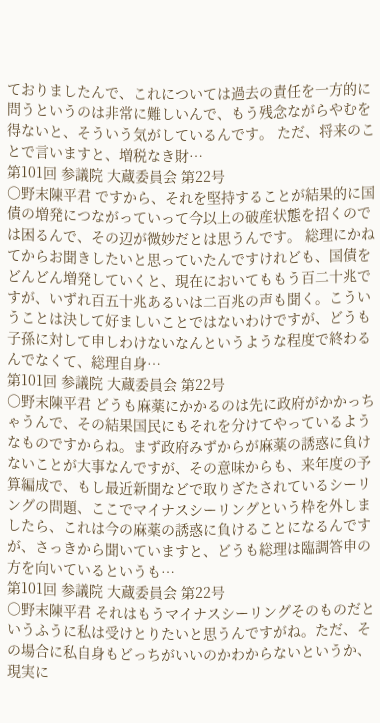ておりましたんで、これについては過去の責任を一方的に問うというのは非常に難しいんで、もう残念ながらやむを得ないと、そういう気がしているんです。 ただ、将来のことで言いますと、増税なき財…
第101回 参議院 大蔵委員会 第22号
○野末陳平君 ですから、それを堅持することが結果的に国債の増発につながっていって今以上の破産状態を招くのでは困るんで、その辺が微妙だとは思うんです。 総理にかねてからお聞きしたいと思っていたんですけれども、国債をどんどん増発していくと、現在においてももう百二十兆ですが、いずれ百五十兆あるいは二百兆の声も聞く。こういうことは決して好ましいことではないわけですが、どうも子孫に対して申しわけないなんというような程度で終わるんでなくて、総理自身…
第101回 参議院 大蔵委員会 第22号
○野末陳平君 どうも麻薬にかかるのは先に政府がかかっちゃうんで、その結果国民にもそれを分けてやっているようなものですからね。まず政府みずからが麻薬の誘惑に負けないことが大事なんですが、その意味からも、来年度の予算編成で、もし最近新聞などで取りざたされているシーリングの問題、ここでマイナスシーリングという枠を外しましたら、これは今の麻薬の誘惑に負けることになるんですが、さっきから聞いていますと、どうも総理は臨調答申の方を向いているというも…
第101回 参議院 大蔵委員会 第22号
○野末陳平君 それはもうマイナスシーリングそのものだというふうに私は受けとりたいと思うんですがね。ただ、その場合に私自身もどっちがいいのかわからないというか、現実に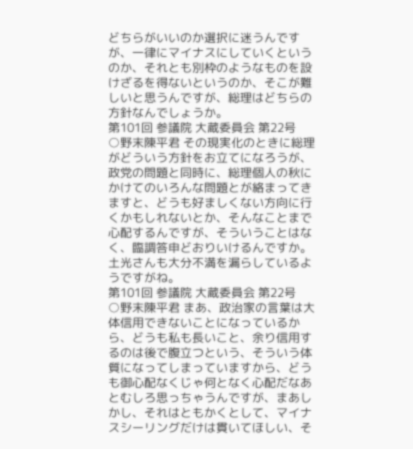どちらがいいのか選択に迷うんですが、一律にマイナスにしていくというのか、それとも別枠のようなものを設けざるを得ないというのか、そこが難しいと思うんですが、総理はどちらの方針なんでしょうか。
第101回 参議院 大蔵委員会 第22号
○野末陳平君 その現実化のときに総理がどういう方針をお立てになろうが、政党の問題と同時に、総理個人の秋にかけてのいろんな問題とが絡まってきますと、どうも好ましくない方向に行くかもしれないとか、そんなことまで心配するんですが、そういうことはなく、臨調答申どおりいけるんですか。土光さんも大分不満を漏らしているようですがね。
第101回 参議院 大蔵委員会 第22号
○野末陳平君 まあ、政治家の言葉は大体信用できないことになっているから、どうも私も長いこと、余り信用するのは後で腹立つという、そういう体質になってしまっていますから、どうも御心配なくじゃ何となく心配だなあとむしろ思っちゃうんですが、まあしかし、それはともかくとして、マイナスシーリングだけは貫いてほしい、そ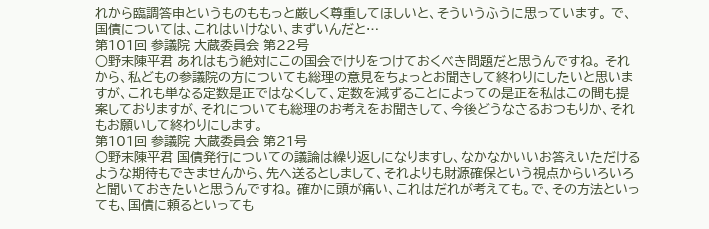れから臨調答申というものももっと厳しく尊重してほしいと、そういうふうに思っています。 で、国債については、これはいけない、まずいんだと…
第101回 参議院 大蔵委員会 第22号
○野末陳平君 あれはもう絶対にこの国会でけりをつけておくべき問題だと思うんですね。 それから、私どもの参議院の方についても総理の意見をちょっとお聞きして終わりにしたいと思いますが、これも単なる定数是正ではなくして、定数を減ずることによっての是正を私はこの間も提案しておりますが、それについても総理のお考えをお聞きして、今後どうなさるおつもりか、それもお願いして終わりにします。
第101回 参議院 大蔵委員会 第21号
○野末陳平君 国債発行についての議論は繰り返しになりますし、なかなかいいお答えいただけるような期待もできませんから、先へ送るとしまして、それよりも財源確保という視点からいろいろと聞いておきたいと思うんですね。 確かに頭が痛い、これはだれが考えても。で、その方法といっても、国債に頼るといっても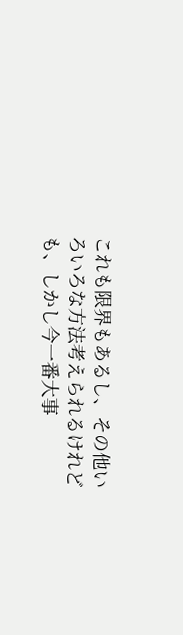これも限界もあるし、その他いろいろな方法考えられるけれども、しかし今一番大事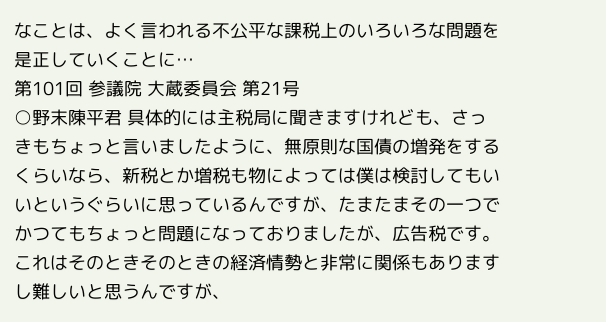なことは、よく言われる不公平な課税上のいろいろな問題を是正していくことに…
第101回 参議院 大蔵委員会 第21号
○野末陳平君 具体的には主税局に聞きますけれども、さっきもちょっと言いましたように、無原則な国債の増発をするくらいなら、新税とか増税も物によっては僕は検討してもいいというぐらいに思っているんですが、たまたまその一つでかつてもちょっと問題になっておりましたが、広告税です。これはそのときそのときの経済情勢と非常に関係もありますし難しいと思うんですが、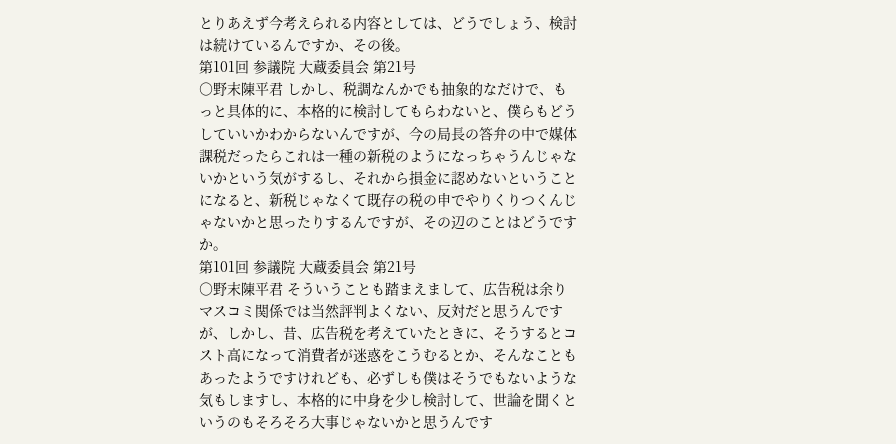とりあえず今考えられる内容としては、どうでしょう、検討は続けているんですか、その後。
第101回 参議院 大蔵委員会 第21号
○野末陳平君 しかし、税調なんかでも抽象的なだけで、もっと具体的に、本格的に検討してもらわないと、僕らもどうしていいかわからないんですが、今の局長の答弁の中で媒体課税だったらこれは一種の新税のようになっちゃうんじゃないかという気がするし、それから損金に認めないということになると、新税じゃなくて既存の税の申でやりくりつくんじゃないかと思ったりするんですが、その辺のことはどうですか。
第101回 参議院 大蔵委員会 第21号
○野末陳平君 そういうことも踏まえまして、広告税は余りマスコミ関係では当然評判よくない、反対だと思うんですが、しかし、昔、広告税を考えていたときに、そうするとコスト高になって消費者が迷惑をこうむるとか、そんなこともあったようですけれども、必ずしも僕はそうでもないような気もしますし、本格的に中身を少し検討して、世論を聞くというのもそろそろ大事じゃないかと思うんです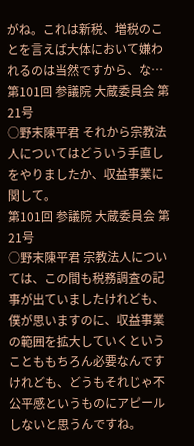がね。これは新税、増税のことを言えば大体において嫌われるのは当然ですから、な…
第101回 参議院 大蔵委員会 第21号
○野末陳平君 それから宗教法人についてはどういう手直しをやりましたか、収益事業に関して。
第101回 参議院 大蔵委員会 第21号
○野末陳平君 宗教法人については、この間も税務調査の記事が出ていましたけれども、僕が思いますのに、収益事業の範囲を拡大していくということももちろん必要なんですけれども、どうもそれじゃ不公平感というものにアピールしないと思うんですね。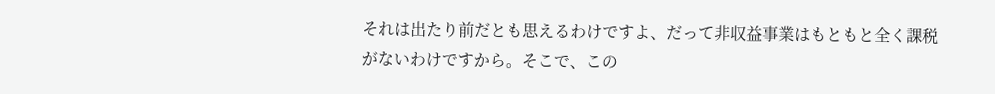それは出たり前だとも思えるわけですよ、だって非収益事業はもともと全く課税がないわけですから。そこで、この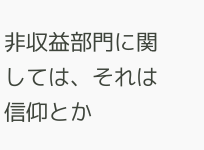非収益部門に関しては、それは信仰とか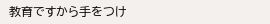教育ですから手をつけ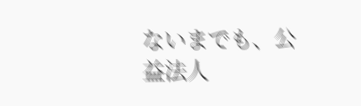ないまでも、公益法人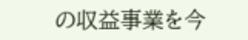の収益事業を今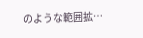のような範囲拡…